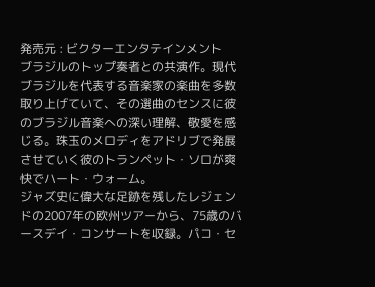発売元 : ビクターエンタテインメント
ブラジルのトップ奏者との共演作。現代ブラジルを代表する音楽家の楽曲を多数取り上げていて、その選曲のセンスに彼のブラジル音楽への深い理解、敬愛を感じる。珠玉のメロディをアドリブで発展させていく彼のトランペット・ソロが爽快でハート・ウォーム。
ジャズ史に偉大な足跡を残したレジェンドの2007年の欧州ツアーから、75歳のバースデイ・コンサートを収録。パコ・セ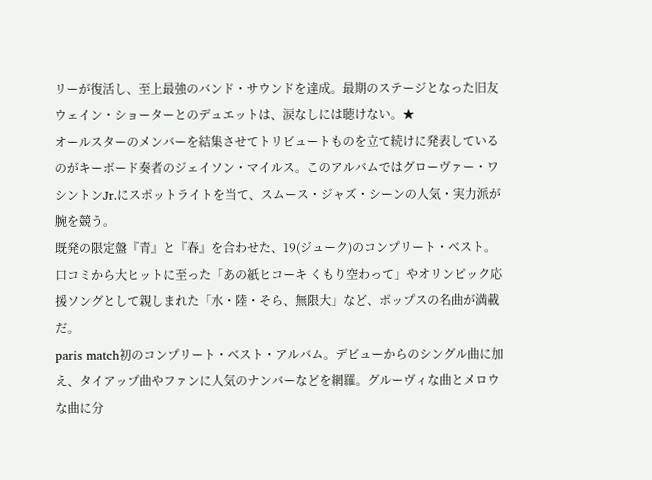リーが復活し、至上最強のバンド・サウンドを達成。最期のステージとなった旧友ウェイン・ショーターとのデュエットは、涙なしには聴けない。★
オールスターのメンバーを結集させてトリビュートものを立て続けに発表しているのがキーボード奏者のジェイソン・マイルス。このアルバムではグローヴァー・ワシントンJr.にスポットライトを当て、スムース・ジャズ・シーンの人気・実力派が腕を競う。
既発の限定盤『青』と『春』を合わせた、19(ジューク)のコンプリート・ベスト。口コミから大ヒットに至った「あの紙ヒコーキ くもり空わって」やオリンピック応援ソングとして親しまれた「水・陸・そら、無限大」など、ポップスの名曲が満載だ。
paris match初のコンプリート・ベスト・アルバム。デビューからのシングル曲に加え、タイアップ曲やファンに人気のナンバーなどを網羅。グルーヴィな曲とメロウな曲に分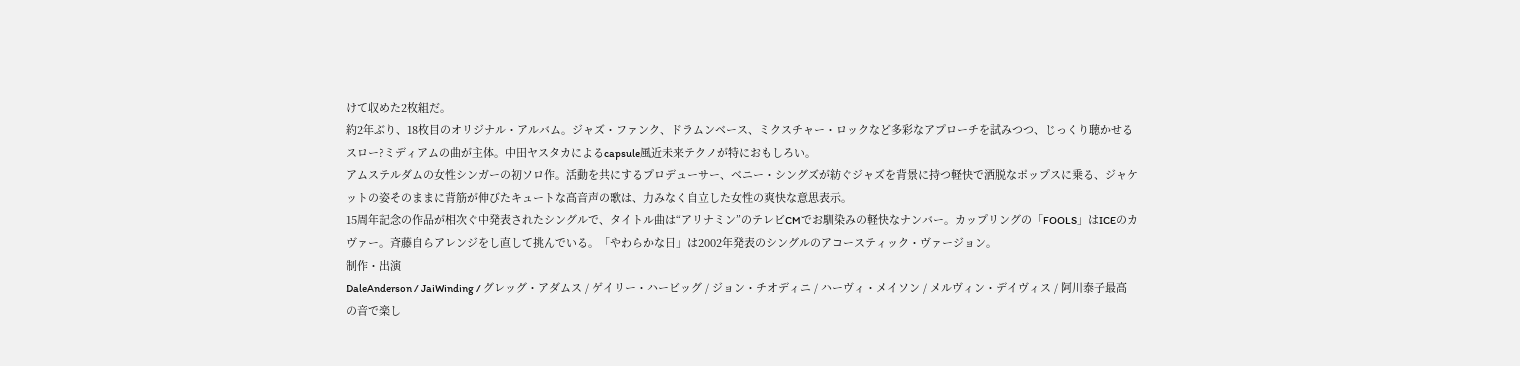けて収めた2枚組だ。
約2年ぶり、18枚目のオリジナル・アルバム。ジャズ・ファンク、ドラムンベース、ミクスチャー・ロックなど多彩なアプローチを試みつつ、じっくり聴かせるスロー?ミディアムの曲が主体。中田ヤスタカによるcapsule風近未来テクノが特におもしろい。
アムステルダムの女性シンガーの初ソロ作。活動を共にするプロデューサー、ベニー・シングズが紡ぐジャズを背景に持つ軽快で洒脱なポップスに乗る、ジャケットの姿そのままに背筋が伸びたキュートな高音声の歌は、力みなく自立した女性の爽快な意思表示。
15周年記念の作品が相次ぐ中発表されたシングルで、タイトル曲は“アリナミン”のテレビCMでお馴染みの軽快なナンバー。カップリングの「FOOLS」はICEのカヴァー。斉藤自らアレンジをし直して挑んでいる。「やわらかな日」は2002年発表のシングルのアコースティック・ヴァージョン。
制作・出演
DaleAnderson / JaiWinding / グレッグ・アダムス / ゲイリー・ハービッグ / ジョン・チオディニ / ハーヴィ・メイソン / メルヴィン・デイヴィス / 阿川泰子最高の音で楽し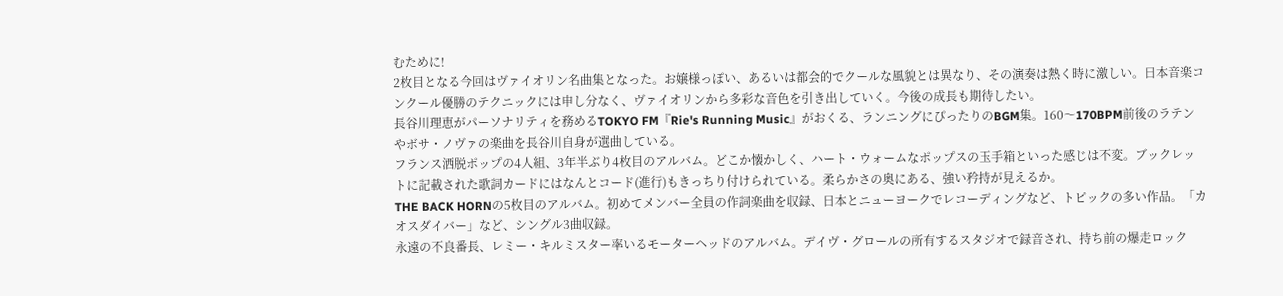むために!
2枚目となる今回はヴァイオリン名曲集となった。お嬢様っぽい、あるいは都会的でクールな風貌とは異なり、その演奏は熱く時に激しい。日本音楽コンクール優勝のテクニックには申し分なく、ヴァイオリンから多彩な音色を引き出していく。今後の成長も期待したい。
長谷川理恵がパーソナリティを務めるTOKYO FM『Rie's Running Music』がおくる、ランニングにぴったりのBGM集。160〜170BPM前後のラテンやボサ・ノヴァの楽曲を長谷川自身が選曲している。
フランス洒脱ポップの4人組、3年半ぶり4枚目のアルバム。どこか懐かしく、ハート・ウォームなポップスの玉手箱といった感じは不変。ブックレットに記載された歌詞カードにはなんとコード(進行)もきっちり付けられている。柔らかさの奥にある、強い矜持が見えるか。
THE BACK HORNの5枚目のアルバム。初めてメンバー全員の作詞楽曲を収録、日本とニューヨークでレコーディングなど、トピックの多い作品。「カオスダイバー」など、シングル3曲収録。
永遠の不良番長、レミー・キルミスター率いるモーターヘッドのアルバム。デイヴ・グロールの所有するスタジオで録音され、持ち前の爆走ロック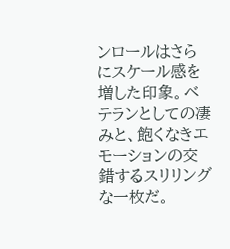ンロールはさらにスケール感を増した印象。ベテランとしての凄みと、飽くなきエモーションの交錯するスリリングな一枚だ。